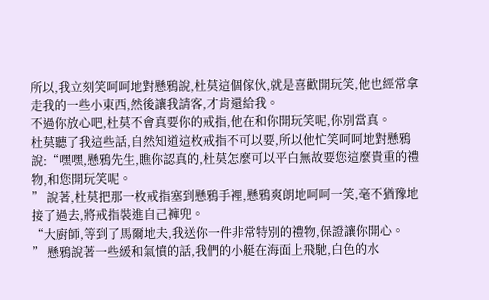所以,我立刻笑呵呵地對懸鴉說,杜莫這個傢伙,就是喜歡開玩笑,他也經常拿走我的一些小東西,然後讓我請客,才肯還給我。
不過你放心吧,杜莫不會真要你的戒指,他在和你開玩笑呢,你別當真。
杜莫聽了我這些話,自然知道這枚戒指不可以要,所以他忙笑呵呵地對懸鴉說:“嘿嘿,懸鴉先生,瞧你認真的,杜莫怎麼可以平白無故要您這麼貴重的禮物,和您開玩笑呢。
” 說著,杜莫把那一枚戒指塞到懸鴉手裡,懸鴉爽朗地呵呵一笑,毫不猶豫地接了過去,將戒指裝進自己褲兜。
“大廚師,等到了馬爾地夫,我送你一件非常特別的禮物,保證讓你開心。
” 懸鴉說著一些緩和氣憤的話,我們的小艇在海面上飛馳,白色的水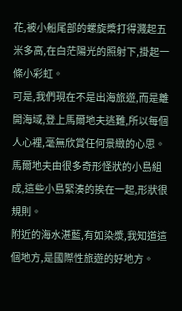花,被小船尾部的螺旋槳打得濺起五米多高,在白茫陽光的照射下,掛起一條小彩虹。
可是,我們現在不是出海旅遊,而是離開海域,登上馬爾地夫逃難,所以每個人心裡,毫無欣賞任何景緻的心思。
馬爾地夫由很多奇形怪狀的小島組成,這些小島緊湊的挨在一起,形狀很規則。
附近的海水湛藍,有如染漿,我知道這個地方,是國際性旅遊的好地方。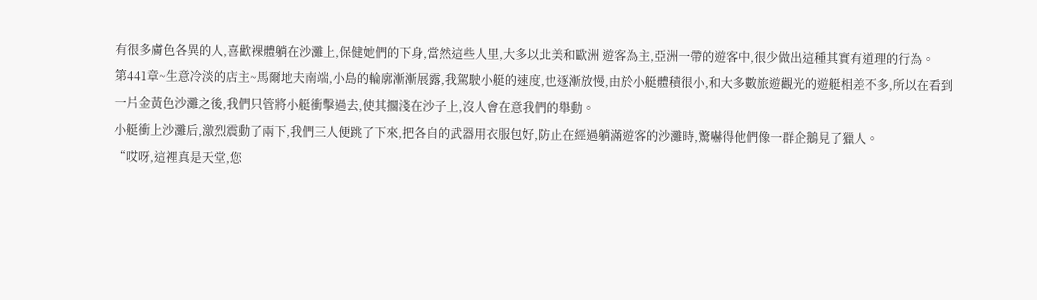有很多膚色各異的人,喜歡裸體躺在沙灘上,保健她們的下身,當然這些人里,大多以北美和歐洲 遊客為主,亞洲一帶的遊客中,很少做出這種其實有道理的行為。
第441章~生意冷淡的店主~馬爾地夫南端,小島的輪廓漸漸展露,我駕駛小艇的速度,也逐漸放慢,由於小艇體積很小,和大多數旅遊觀光的遊艇相差不多,所以在看到一片金黃色沙灘之後,我們只管將小艇衝擊過去,使其擱淺在沙子上,沒人會在意我們的舉動。
小艇衝上沙灘后,激烈震動了兩下,我們三人便跳了下來,把各自的武器用衣服包好,防止在經過躺滿遊客的沙灘時,驚嚇得他們像一群企鵝見了獵人。
“哎呀,這裡真是天堂,您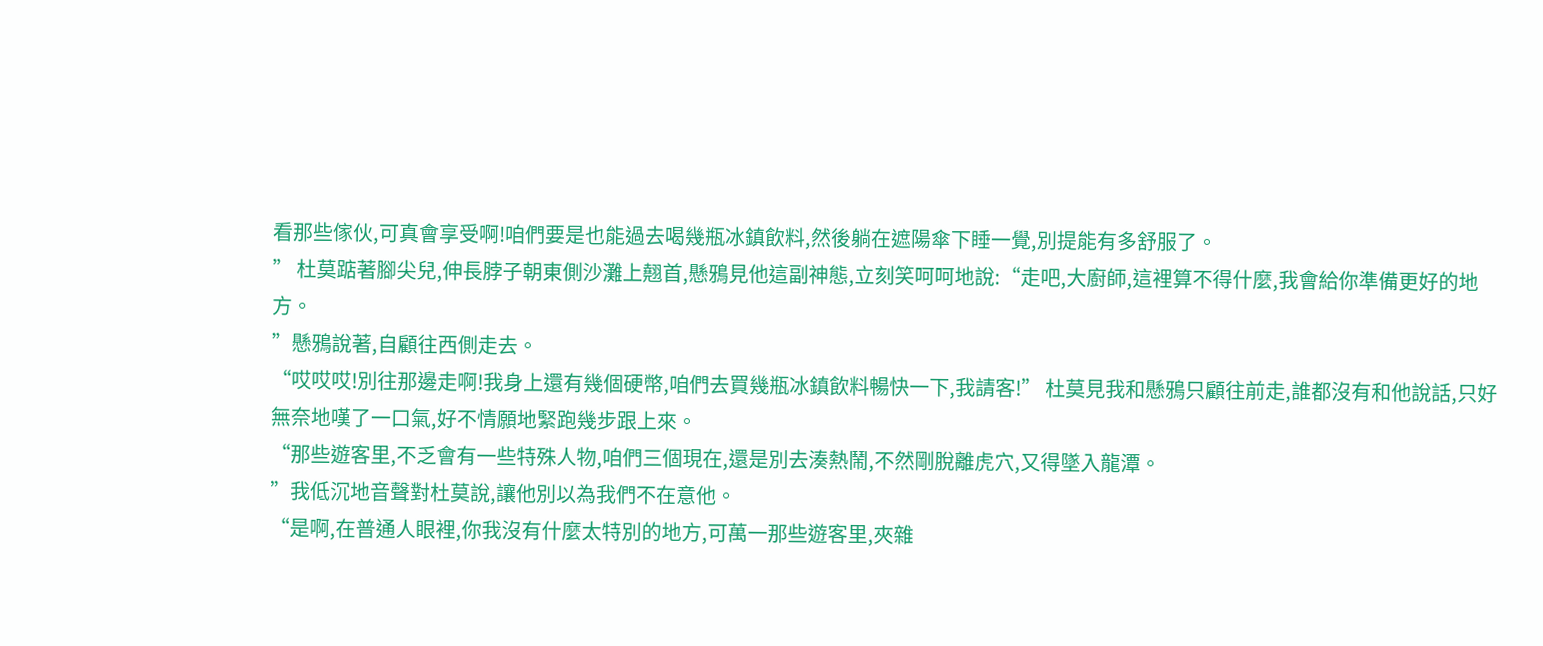看那些傢伙,可真會享受啊!咱們要是也能過去喝幾瓶冰鎮飲料,然後躺在遮陽傘下睡一覺,別提能有多舒服了。
” 杜莫踮著腳尖兒,伸長脖子朝東側沙灘上翹首,懸鴉見他這副神態,立刻笑呵呵地說:“走吧,大廚師,這裡算不得什麼,我會給你準備更好的地方。
”懸鴉說著,自顧往西側走去。
“哎哎哎!別往那邊走啊!我身上還有幾個硬幣,咱們去買幾瓶冰鎮飲料暢快一下,我請客!” 杜莫見我和懸鴉只顧往前走,誰都沒有和他說話,只好無奈地嘆了一口氣,好不情願地緊跑幾步跟上來。
“那些遊客里,不乏會有一些特殊人物,咱們三個現在,還是別去湊熱鬧,不然剛脫離虎穴,又得墜入龍潭。
”我低沉地音聲對杜莫說,讓他別以為我們不在意他。
“是啊,在普通人眼裡,你我沒有什麼太特別的地方,可萬一那些遊客里,夾雜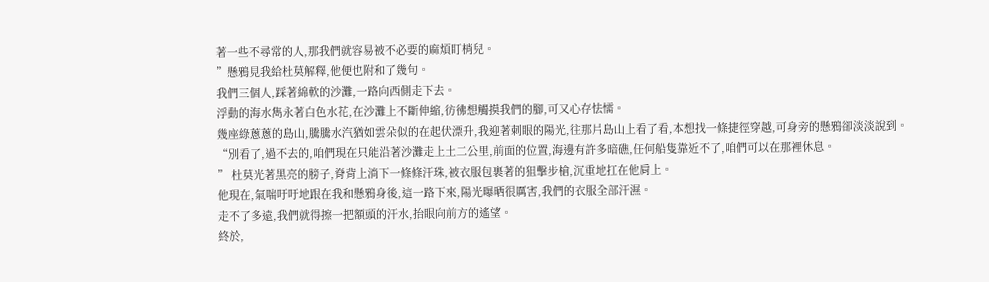著一些不尋常的人,那我們就容易被不必要的麻煩盯梢兒。
”懸鴉見我給杜莫解釋,他便也附和了幾句。
我們三個人,踩著綿軟的沙灘,一路向西側走下去。
浮動的海水雋永著白色水花,在沙灘上不斷伸縮,彷彿想觸摸我們的腳,可又心存怯懦。
幾座綠蔥蔥的島山,騰騰水汽猶如雲朵似的在起伏漂升,我迎著刺眼的陽光,往那片島山上看了看,本想找一條捷徑穿越,可身旁的懸鴉卻淡淡說到。
“別看了,過不去的,咱們現在只能沿著沙灘走上土二公里,前面的位置,海邊有許多暗礁,任何船隻靠近不了,咱們可以在那裡休息。
” 杜莫光著黑亮的膀子,脊背上淌下一條條汗珠,被衣服包裹著的狙擊步槍,沉重地扛在他肩上。
他現在,氣喘吁吁地跟在我和懸鴉身後,這一路下來,陽光曝晒很厲害,我們的衣服全部汗濕。
走不了多遠,我們就得擦一把額頭的汗水,抬眼向前方的遙望。
終於,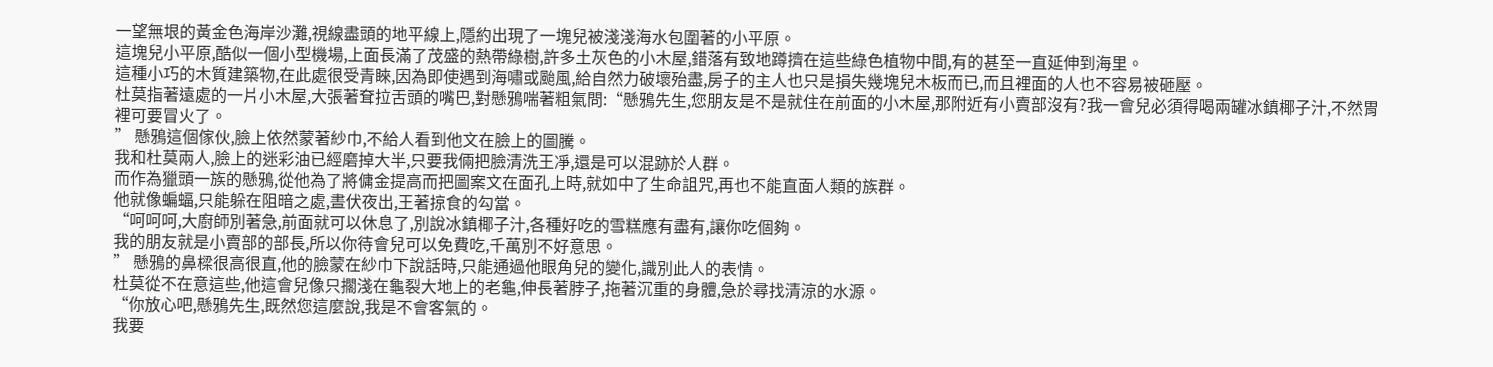一望無垠的黃金色海岸沙灘,視線盡頭的地平線上,隱約出現了一塊兒被淺淺海水包圍著的小平原。
這塊兒小平原,酷似一個小型機場,上面長滿了茂盛的熱帶綠樹,許多土灰色的小木屋,錯落有致地蹲擠在這些綠色植物中間,有的甚至一直延伸到海里。
這種小巧的木質建築物,在此處很受青睞,因為即使遇到海嘯或颱風,給自然力破壞殆盡,房子的主人也只是損失幾塊兒木板而已,而且裡面的人也不容易被砸壓。
杜莫指著遠處的一片小木屋,大張著耷拉舌頭的嘴巴,對懸鴉喘著粗氣問:“懸鴉先生,您朋友是不是就住在前面的小木屋,那附近有小賣部沒有?我一會兒必須得喝兩罐冰鎮椰子汁,不然胃裡可要冒火了。
” 懸鴉這個傢伙,臉上依然蒙著紗巾,不給人看到他文在臉上的圖騰。
我和杜莫兩人,臉上的迷彩油已經磨掉大半,只要我倆把臉清洗王凈,還是可以混跡於人群。
而作為獵頭一族的懸鴉,從他為了將傭金提高而把圖案文在面孔上時,就如中了生命詛咒,再也不能直面人類的族群。
他就像蝙蝠,只能躲在阻暗之處,晝伏夜出,王著掠食的勾當。
“呵呵呵,大廚師別著急,前面就可以休息了,別說冰鎮椰子汁,各種好吃的雪糕應有盡有,讓你吃個夠。
我的朋友就是小賣部的部長,所以你待會兒可以免費吃,千萬別不好意思。
” 懸鴉的鼻樑很高很直,他的臉蒙在紗巾下說話時,只能通過他眼角兒的變化,識別此人的表情。
杜莫從不在意這些,他這會兒像只擱淺在龜裂大地上的老龜,伸長著脖子,拖著沉重的身體,急於尋找清涼的水源。
“你放心吧,懸鴉先生,既然您這麼說,我是不會客氣的。
我要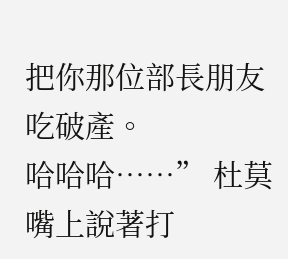把你那位部長朋友吃破產。
哈哈哈……” 杜莫嘴上說著打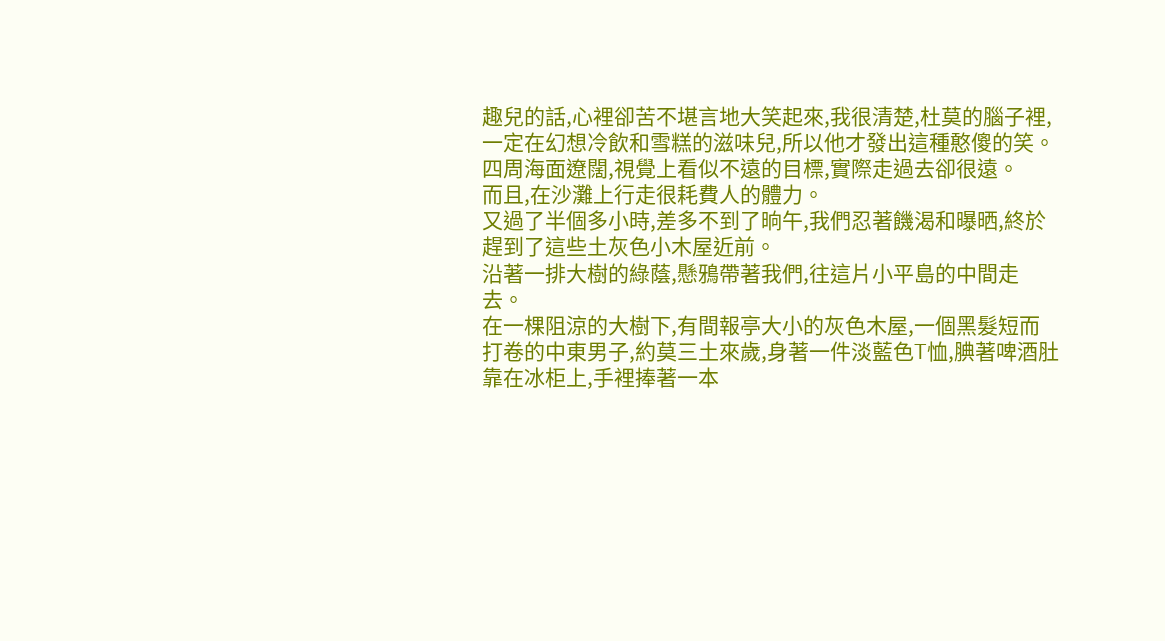趣兒的話,心裡卻苦不堪言地大笑起來,我很清楚,杜莫的腦子裡,一定在幻想冷飲和雪糕的滋味兒,所以他才發出這種憨傻的笑。
四周海面遼闊,視覺上看似不遠的目標,實際走過去卻很遠。
而且,在沙灘上行走很耗費人的體力。
又過了半個多小時,差多不到了晌午,我們忍著饑渴和曝晒,終於趕到了這些土灰色小木屋近前。
沿著一排大樹的綠蔭,懸鴉帶著我們,往這片小平島的中間走去。
在一棵阻涼的大樹下,有間報亭大小的灰色木屋,一個黑髮短而打卷的中東男子,約莫三土來歲,身著一件淡藍色T恤,腆著啤酒肚靠在冰柜上,手裡捧著一本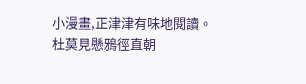小漫畫,正津津有味地閱讀。
杜莫見懸鴉徑直朝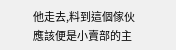他走去,料到這個傢伙應該便是小賣部的主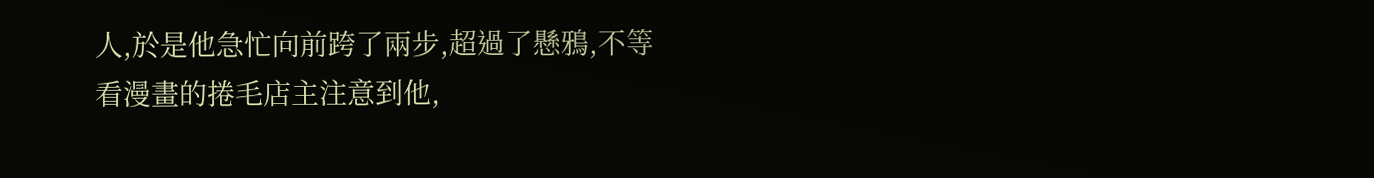人,於是他急忙向前跨了兩步,超過了懸鴉,不等看漫畫的捲毛店主注意到他,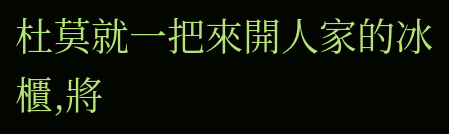杜莫就一把來開人家的冰櫃,將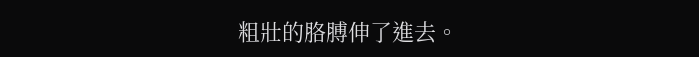粗壯的胳膊伸了進去。